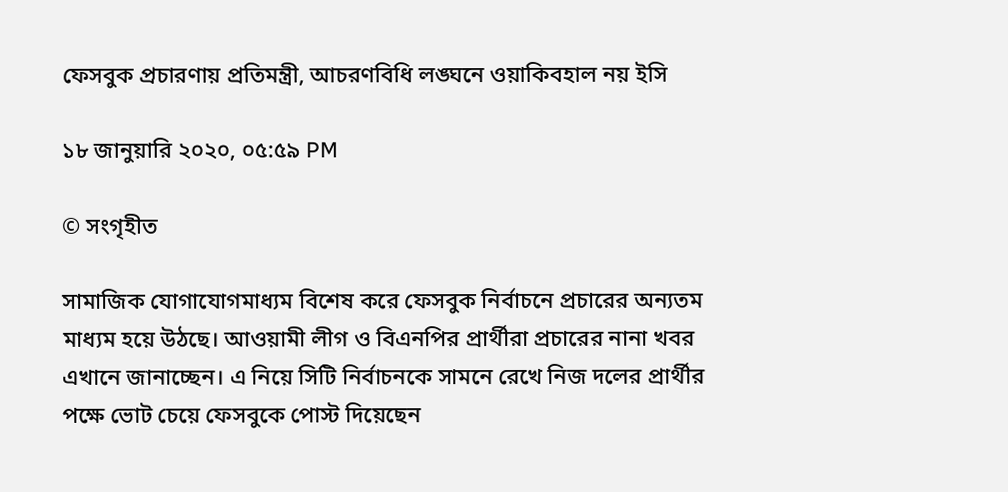ফেসবুক প্রচারণায় প্রতিমন্ত্রী, আচরণবিধি লঙ্ঘনে ওয়াকিবহাল নয় ইসি

১৮ জানুয়ারি ২০২০, ০৫:৫৯ PM

© সংগৃহীত

সামাজিক যোগাযোগমাধ্যম বিশেষ করে ফেসবুক নির্বাচনে প্রচারের অন্যতম মাধ্যম হয়ে উঠছে। আওয়ামী লীগ ও বিএনপির প্রার্থীরা প্রচারের নানা খবর এখানে জানাচ্ছেন। এ নিয়ে সিটি নির্বাচনকে সামনে রেখে নিজ দলের প্রার্থীর পক্ষে ভোট চেয়ে ফেসবুকে পোস্ট দিয়েছেন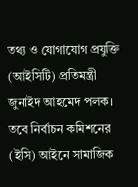তথ্য ও যোগাযোগ প্রযুক্তি (আইসিটি) প্রতিমন্ত্রী জুনাইদ আহমেদ পলক। তবে নির্বাচন কমিশনের (ইসি) আইনে সামাজিক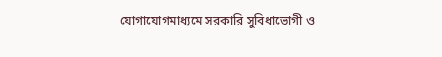যোগাযোগমাধ্যমে সরকারি সুবিধাভোগী ও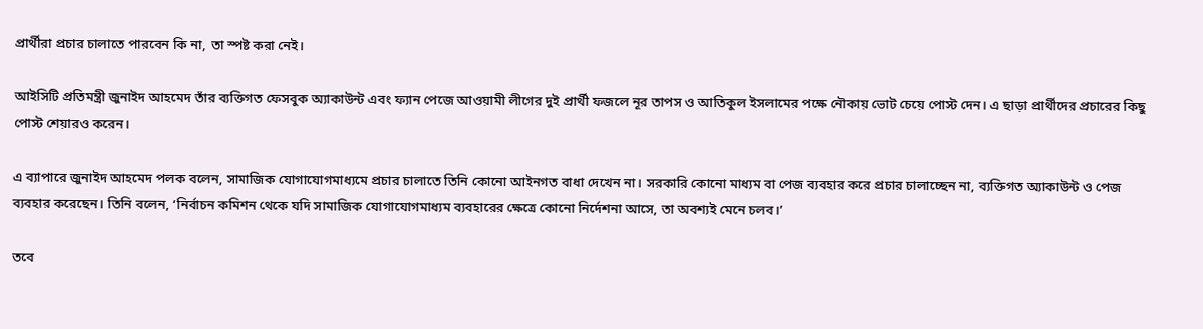প্রার্থীরা প্রচার চালাতে পারবেন কি না, তা স্পষ্ট করা নেই।

আইসিটি প্রতিমন্ত্রী জুনাইদ আহমেদ তাঁর ব্যক্তিগত ফেসবুক অ্যাকাউন্ট এবং ফ্যান পেজে আওয়ামী লীগের দুই প্রার্থী ফজলে নূর তাপস ও আতিকুল ইসলামের পক্ষে নৌকায় ভোট চেয়ে পোস্ট দেন। এ ছাড়া প্রার্থীদের প্রচারের কিছু পোস্ট শেয়ারও করেন।

এ ব্যাপারে জুনাইদ আহমেদ পলক বলেন, সামাজিক যোগাযোগমাধ্যমে প্রচার চালাতে তিনি কোনো আইনগত বাধা দেখেন না। সরকারি কোনো মাধ্যম বা পেজ ব্যবহার করে প্রচার চালাচ্ছেন না, ব্যক্তিগত অ্যাকাউন্ট ও পেজ ব্যবহার করেছেন। তিনি বলেন, ‘নির্বাচন কমিশন থেকে যদি সামাজিক যোগাযোগমাধ্যম ব্যবহারের ক্ষেত্রে কোনো নির্দেশনা আসে, তা অবশ্যই মেনে চলব।’

তবে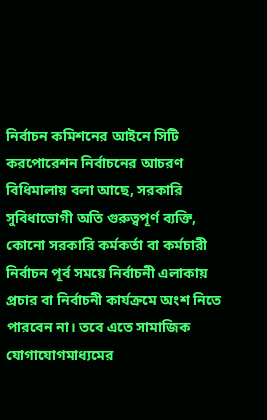নির্বাচন কমিশনের আইনে সিটি করপোরেশন নির্বাচনের আচরণ বিধিমালায় বলা আছে, সরকারি সুবিধাভোগী অতি গুরুত্বপূর্ণ ব্যক্তি, কোনো সরকারি কর্মকর্তা বা কর্মচারী নির্বাচন পূর্ব সময়ে নির্বাচনী এলাকায় প্রচার বা নির্বাচনী কার্যক্রমে অংশ নিতে পারবেন না। তবে এতে সামাজিক যোগাযোগমাধ্যমের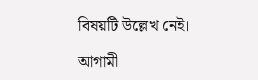বিষয়টি উল্লেখ নেই।

আগামী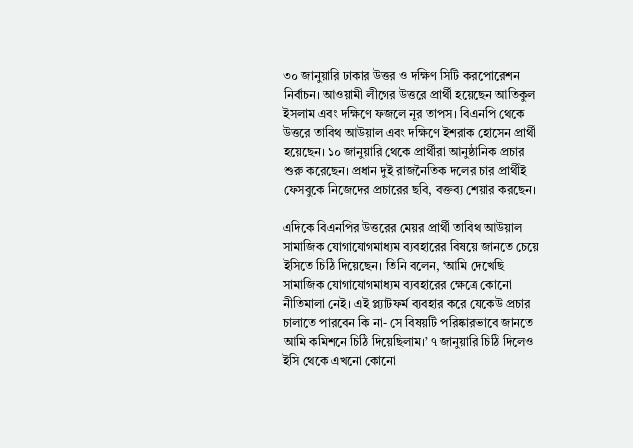৩০ জানুয়ারি ঢাকার উত্তর ও দক্ষিণ সিটি করপোরেশন নির্বাচন। আওয়ামী লীগের উত্তরে প্রার্থী হয়েছেন আতিকুল ইসলাম এবং দক্ষিণে ফজলে নূর তাপস। বিএনপি থেকে উত্তরে তাবিথ আউয়াল এবং দক্ষিণে ইশরাক হোসেন প্রার্থী হয়েছেন। ১০ জানুয়ারি থেকে প্রার্থীরা আনুষ্ঠানিক প্রচার শুরু করেছেন। প্রধান দুই রাজনৈতিক দলের চার প্রার্থীই ফেসবুকে নিজেদের প্রচারের ছবি, বক্তব্য শেয়ার করছেন।

এদিকে বিএনপির উত্তরের মেয়র প্রার্থী তাবিথ আউয়াল সামাজিক যোগাযোগমাধ্যম ব্যবহারের বিষয়ে জানতে চেয়ে ইসিতে চিঠি দিয়েছেন। তিনি বলেন, ‘আমি দেখেছি সামাজিক যোগাযোগমাধ্যম ব্যবহারের ক্ষেত্রে কোনো নীতিমালা নেই। এই প্ল্যাটফর্ম ব্যবহার করে যেকেউ প্রচার চালাতে পারবেন কি না- সে বিষয়টি পরিষ্কারভাবে জানতে আমি কমিশনে চিঠি দিয়েছিলাম।’ ৭ জানুয়ারি চিঠি দিলেও ইসি থেকে এখনো কোনো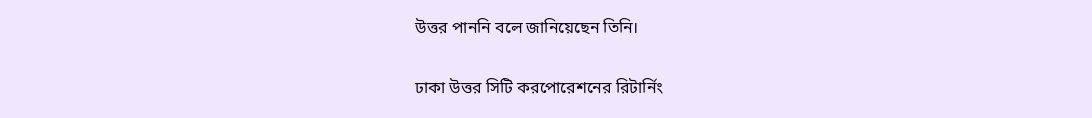উত্তর পাননি বলে জানিয়েছেন তিনি।

ঢাকা উত্তর সিটি করপোরেশনের রিটার্নিং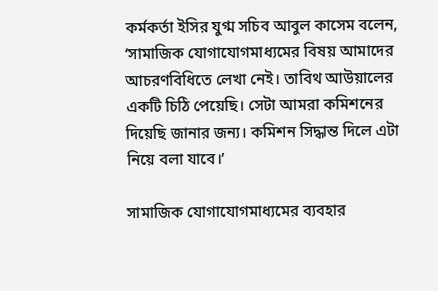কর্মকর্তা ইসির যুগ্ম সচিব আবুল কাসেম বলেন, ‘সামাজিক যোগাযোগমাধ্যমের বিষয় আমাদের আচরণবিধিতে লেখা নেই। তাবিথ আউয়ালের একটি চিঠি পেয়েছি। সেটা আমরা কমিশনের দিয়েছি জানার জন্য। কমিশন সিদ্ধান্ত দিলে এটা নিয়ে বলা যাবে।’

সামাজিক যোগাযোগমাধ্যমের ব্যবহার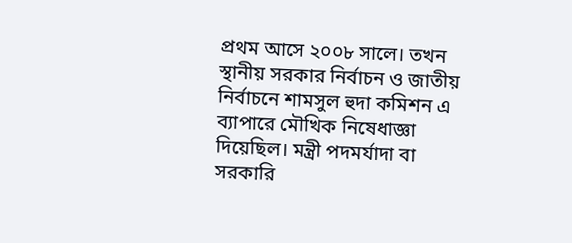প্রথম আসে ২০০৮ সালে। তখন স্থানীয় সরকার নির্বাচন ও জাতীয় নির্বাচনে শামসুল হুদা কমিশন এ ব্যাপারে মৌখিক নিষেধাজ্ঞা দিয়েছিল। মন্ত্রী পদমর্যাদা বা সরকারি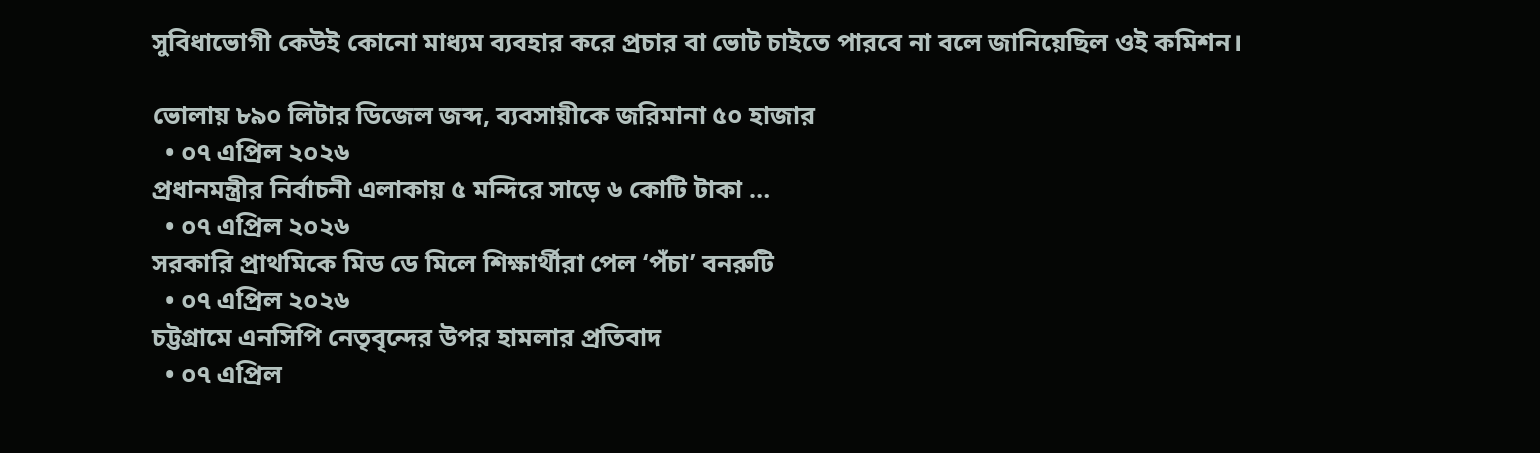সুবিধাভোগী কেউই কোনো মাধ্যম ব্যবহার করে প্রচার বা ভোট চাইতে পারবে না বলে জানিয়েছিল ওই কমিশন।

ভোলায় ৮৯০ লিটার ডিজেল জব্দ, ব্যবসায়ীকে জরিমানা ৫০ হাজার
  • ০৭ এপ্রিল ২০২৬
প্রধানমন্ত্রীর নির্বাচনী এলাকায় ৫ মন্দিরে সাড়ে ৬ কোটি টাকা …
  • ০৭ এপ্রিল ২০২৬
সরকারি প্রাথমিকে মিড ডে মিলে শিক্ষার্থীরা পেল ‘পঁচা’ বনরুটি
  • ০৭ এপ্রিল ২০২৬
চট্টগ্রামে এনসিপি নেতৃবৃন্দের উপর হামলার প্রতিবাদ
  • ০৭ এপ্রিল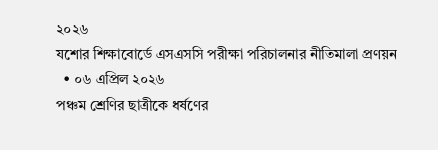২০২৬
যশোর শিক্ষাবোর্ডে এসএসসি পরীক্ষা পরিচালনার নীতিমালা প্রণয়ন
  • ০৬ এপ্রিল ২০২৬
পঞ্চম শ্রেণির ছাত্রীকে ধর্ষণের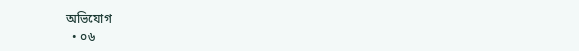অভিযোগ
  • ০৬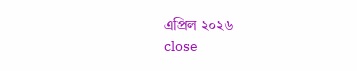এপ্রিল ২০২৬
close